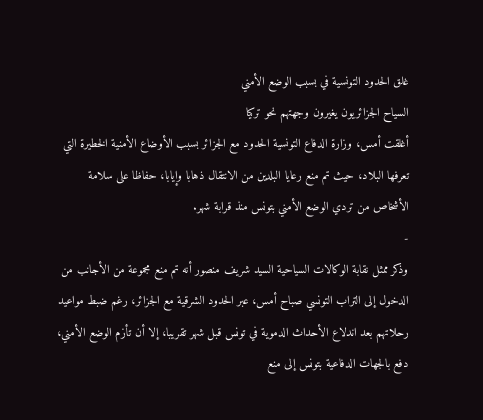غلق الحدود التونسية في بسبب الوضع الأمني
السياح الجزائريون يغيرون وجهتهم نحو تركيا
أغلقت أمس، وزارة الدفاع التونسية الحدود مع الجزائر بسبب الأوضاع الأمنية الخطيرة التي تعرفها البلاد، حيث تم منع رعايا البلدين من الانتقال ذهابا وإيابا، حفاظا على سلامة الأشخاص من تردي الوضع الأمني بتونس منذ قرابة شهر.
-
وذكر ممثل نقابة الوكالات السياحية السيد شريف منصور أنه تم منع مجموعة من الأجانب من الدخول إلى التراب التونسي صباح أمس، عبر الحدود الشرقية مع الجزائر، رغم ضبط مواعيد رحلاتهم بعد اندلاع الأحداث الدموية في تونس قبل شهر تقريبا، إلا أن تأزم الوضع الأمني، دفع بالجهات الدفاعية بتونس إلى منع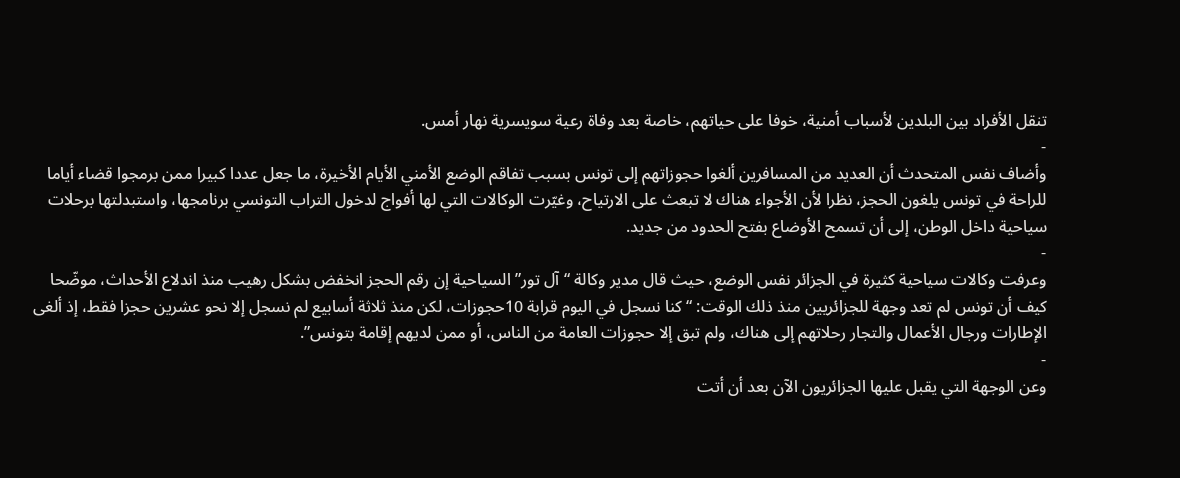تنقل الأفراد بين البلدين لأسباب أمنية، خوفا على حياتهم، خاصة بعد وفاة رعية سويسرية نهار أمس.
-
وأضاف نفس المتحدث أن العديد من المسافرين ألغوا حجوزاتهم إلى تونس بسبب تفاقم الوضع الأمني الأيام الأخيرة، ما جعل عددا كبيرا ممن برمجوا قضاء أياما للراحة في تونس يلغون الحجز، نظرا لأن الأجواء هناك لا تبعث على الارتياح، وغيّرت الوكالات التي لها أفواج لدخول التراب التونسي برنامجها، واستبدلتها برحلات سياحية داخل الوطن، إلى أن تسمح الأوضاع بفتح الحدود من جديد.
-
وعرفت وكالات سياحية كثيرة في الجزائر نفس الوضع، حيث قال مدير وكالة “آل تور” السياحية إن رقم الحجز انخفض بشكل رهيب منذ اندلاع الأحداث، موضّحا كيف أن تونس لم تعد وجهة للجزائريين منذ ذلك الوقت: “كنا نسجل في اليوم قرابة 10حجوزات، لكن منذ ثلاثة أسابيع لم نسجل إلا نحو عشرين حجزا فقط، إذ ألغى الإطارات ورجال الأعمال والتجار رحلاتهم إلى هناك، ولم تبق إلا حجوزات العامة من الناس، أو ممن لديهم إقامة بتونس”.
-
وعن الوجهة التي يقبل عليها الجزائريون الآن بعد أن أتت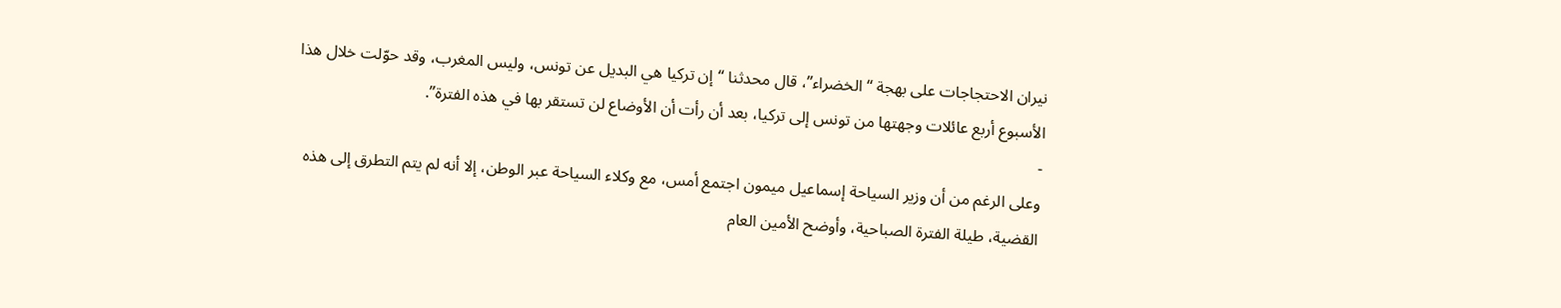نيران الاحتجاجات على بهجة “الخضراء”، قال محدثنا “إن تركيا هي البديل عن تونس، وليس المغرب، وقد حوّلت خلال هذا الأسبوع أربع عائلات وجهتها من تونس إلى تركيا، بعد أن رأت أن الأوضاع لن تستقر بها في هذه الفترة”.
-
وعلى الرغم من أن وزير السياحة إسماعيل ميمون اجتمع أمس، مع وكلاء السياحة عبر الوطن، إلا أنه لم يتم التطرق إلى هذه القضية، طيلة الفترة الصباحية، وأوضح الأمين العام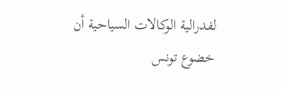لفدرالية الوكالات السياحية أن خضوع تونس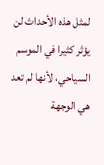لمثل هذه الأحداث لن يؤثر كثيرا في الموسم السياحي، لأنها لم تعد هي الوجهة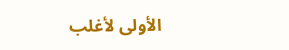الأولى لأغلب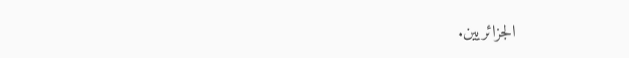الجزائريين.